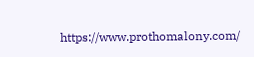https://www.prothomalony.com/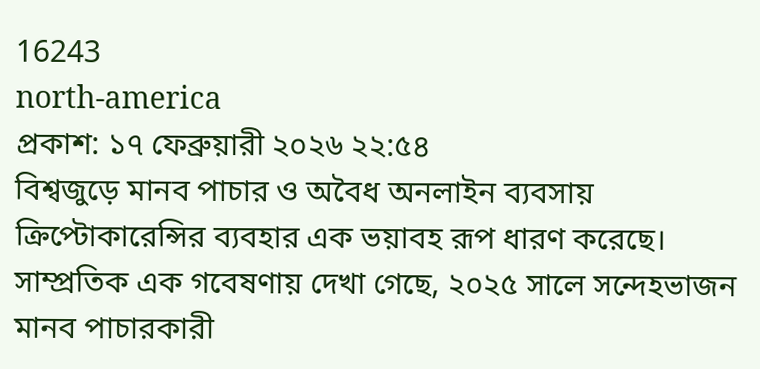16243
north-america
প্রকাশ: ১৭ ফেব্রুয়ারী ২০২৬ ২২:৫৪
বিশ্বজুড়ে মানব পাচার ও অবৈধ অনলাইন ব্যবসায় ক্রিপ্টোকারেন্সির ব্যবহার এক ভয়াবহ রূপ ধারণ করেছে। সাম্প্রতিক এক গবেষণায় দেখা গেছে, ২০২৫ সালে সন্দেহভাজন মানব পাচারকারী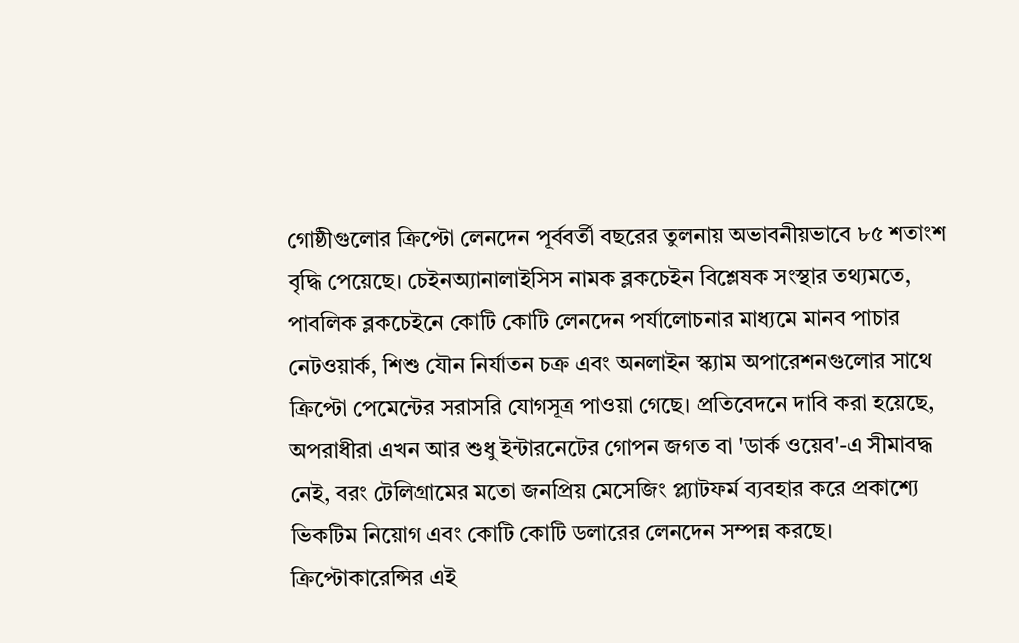গোষ্ঠীগুলোর ক্রিপ্টো লেনদেন পূর্ববর্তী বছরের তুলনায় অভাবনীয়ভাবে ৮৫ শতাংশ বৃদ্ধি পেয়েছে। চেইনঅ্যানালাইসিস নামক ব্লকচেইন বিশ্লেষক সংস্থার তথ্যমতে, পাবলিক ব্লকচেইনে কোটি কোটি লেনদেন পর্যালোচনার মাধ্যমে মানব পাচার নেটওয়ার্ক, শিশু যৌন নির্যাতন চক্র এবং অনলাইন স্ক্যাম অপারেশনগুলোর সাথে ক্রিপ্টো পেমেন্টের সরাসরি যোগসূত্র পাওয়া গেছে। প্রতিবেদনে দাবি করা হয়েছে, অপরাধীরা এখন আর শুধু ইন্টারনেটের গোপন জগত বা 'ডার্ক ওয়েব'-এ সীমাবদ্ধ নেই, বরং টেলিগ্রামের মতো জনপ্রিয় মেসেজিং প্ল্যাটফর্ম ব্যবহার করে প্রকাশ্যে ভিকটিম নিয়োগ এবং কোটি কোটি ডলারের লেনদেন সম্পন্ন করছে।
ক্রিপ্টোকারেন্সির এই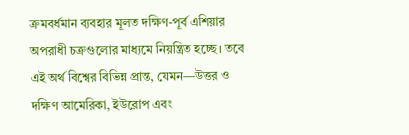ক্রমবর্ধমান ব্যবহার মূলত দক্ষিণ-পূর্ব এশিয়ার অপরাধী চক্রগুলোর মাধ্যমে নিয়ন্ত্রিত হচ্ছে। তবে এই অর্থ বিশ্বের বিভিন্ন প্রান্ত, যেমন—উত্তর ও দক্ষিণ আমেরিকা, ইউরোপ এবং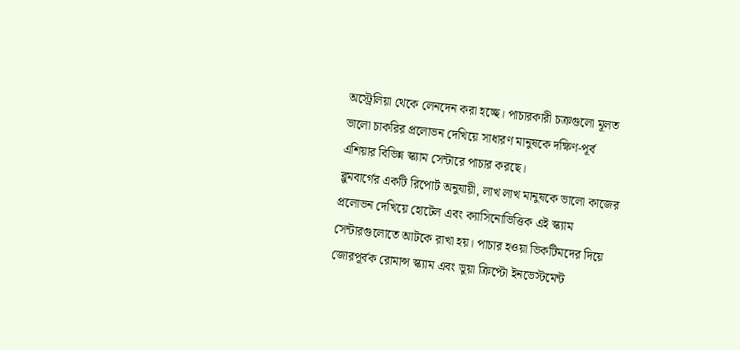অস্ট্রেলিয়া থেকে লেনদেন করা হচ্ছে। পাচারকারী চক্রগুলো মূলত ভালো চাকরির প্রলোভন দেখিয়ে সাধারণ মানুষকে দক্ষিণ-পূর্ব এশিয়ার বিভিন্ন স্ক্যাম সেন্টারে পাচার করছে।
ব্লুমবার্গের একটি রিপোর্ট অনুযায়ী, লাখ লাখ মানুষকে ভালো কাজের প্রলোভন দেখিয়ে হোটেল এবং ক্যাসিনোভিত্তিক এই স্ক্যাম সেন্টারগুলোতে আটকে রাখা হয়। পাচার হওয়া ভিকটিমদের দিয়ে জোরপূর্বক রোমান্স স্ক্যাম এবং ভুয়া ক্রিপ্টো ইনভেস্টমেন্ট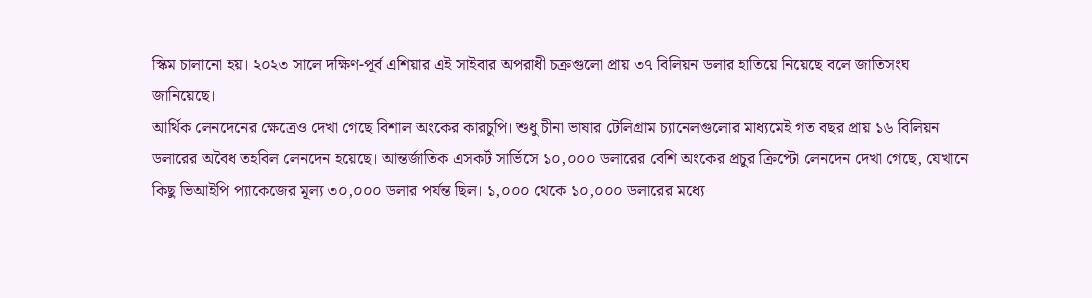স্কিম চালানো হয়। ২০২৩ সালে দক্ষিণ-পূর্ব এশিয়ার এই সাইবার অপরাধী চক্রগুলো প্রায় ৩৭ বিলিয়ন ডলার হাতিয়ে নিয়েছে বলে জাতিসংঘ জানিয়েছে।
আর্থিক লেনদেনের ক্ষেত্রেও দেখা গেছে বিশাল অংকের কারচুপি। শুধু চীনা ভাষার টেলিগ্রাম চ্যানেলগুলোর মাধ্যমেই গত বছর প্রায় ১৬ বিলিয়ন ডলারের অবৈধ তহবিল লেনদেন হয়েছে। আন্তর্জাতিক এসকর্ট সার্ভিসে ১০,০০০ ডলারের বেশি অংকের প্রচুর ক্রিপ্টো লেনদেন দেখা গেছে, যেখানে কিছু ভিআইপি প্যাকেজের মূল্য ৩০,০০০ ডলার পর্যন্ত ছিল। ১,০০০ থেকে ১০,০০০ ডলারের মধ্যে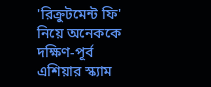'রিক্রুটমেন্ট ফি' নিয়ে অনেককে দক্ষিণ-পূর্ব এশিয়ার স্ক্যাম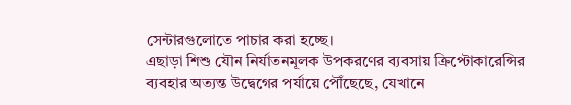সেন্টারগুলোতে পাচার করা হচ্ছে।
এছাড়া শিশু যৌন নির্যাতনমূলক উপকরণের ব্যবসায় ক্রিপ্টোকারেন্সির ব্যবহার অত্যন্ত উদ্বেগের পর্যায়ে পৌঁছেছে, যেখানে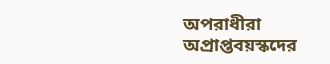অপরাধীরা অপ্রাপ্তবয়স্কদের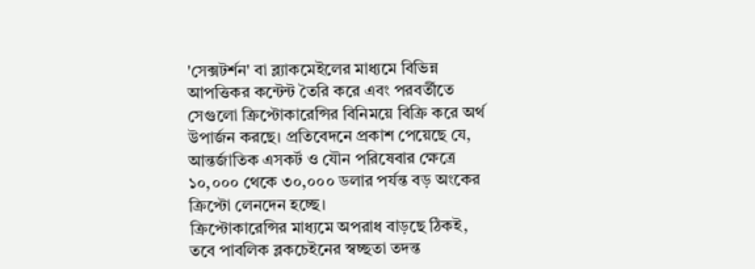'সেক্সটর্শন' বা ব্ল্যাকমেইলের মাধ্যমে বিভিন্ন আপত্তিকর কন্টেন্ট তৈরি করে এবং পরবর্তীতে সেগুলো ক্রিপ্টোকারেন্সির বিনিময়ে বিক্রি করে অর্থ উপার্জন করছে। প্রতিবেদনে প্রকাশ পেয়েছে যে, আন্তর্জাতিক এসকর্ট ও যৌন পরিষেবার ক্ষেত্রে ১০,০০০ থেকে ৩০,০০০ ডলার পর্যন্ত বড় অংকের ক্রিপ্টো লেনদেন হচ্ছে।
ক্রিপ্টোকারেন্সির মাধ্যমে অপরাধ বাড়ছে ঠিকই, তবে পাবলিক ব্লকচেইনের স্বচ্ছতা তদন্ত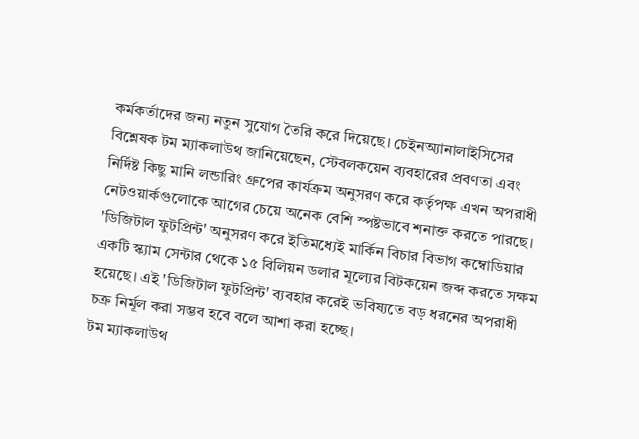কর্মকর্তাদের জন্য নতুন সুযোগ তৈরি করে দিয়েছে। চেইনঅ্যানালাইসিসের বিশ্লেষক টম ম্যাকলাউথ জানিয়েছেন, স্টেবলকয়েন ব্যবহারের প্রবণতা এবং নির্দিষ্ট কিছু মানি লন্ডারিং গ্রুপের কার্যক্রম অনুসরণ করে কর্তৃপক্ষ এখন অপরাধী নেটওয়ার্কগুলোকে আগের চেয়ে অনেক বেশি স্পষ্টভাবে শনাক্ত করতে পারছে। 'ডিজিটাল ফুটপ্রিন্ট' অনুসরণ করে ইতিমধ্যেই মার্কিন বিচার বিভাগ কম্বোডিয়ার একটি স্ক্যাম সেন্টার থেকে ১৫ বিলিয়ন ডলার মূল্যের বিটকয়েন জব্দ করতে সক্ষম হয়েছে। এই 'ডিজিটাল ফুটপ্রিন্ট' ব্যবহার করেই ভবিষ্যতে বড় ধরনের অপরাধী চক্র নির্মূল করা সম্ভব হবে বলে আশা করা হচ্ছে।
টম ম্যাকলাউথ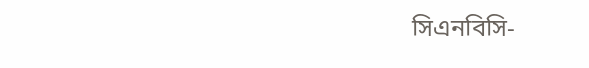সিএনবিসি-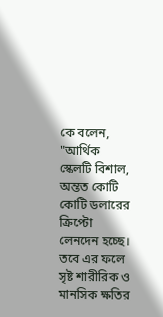কে বলেন, "আর্থিক স্কেলটি বিশাল, অন্তত কোটি কোটি ডলারের ক্রিপ্টো লেনদেন হচ্ছে। তবে এর ফলে সৃষ্ট শারীরিক ও মানসিক ক্ষতির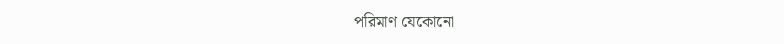পরিমাণ যেকোনো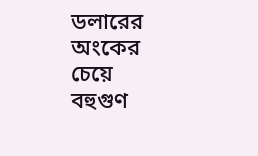ডলারের অংকের চেয়ে বহুগুণ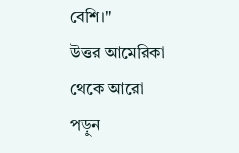বেশি।"
উত্তর আমেরিকা থেকে আরো পড়ুন